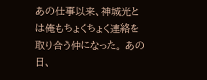あの仕事以来、神城光とは俺もちょくちょく連絡を取り合う仲になった。 あの日、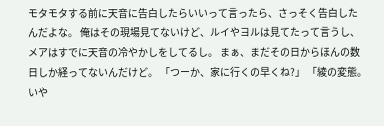モタモタする前に天音に告白したらいいって言ったら、さっそく告白したんだよな。 俺はその現場見てないけど、ルイやヨルは見てたって言うし、メアはすでに天音の冷やかしをしてるし。 まぁ、まだその日からほんの数日しか経ってないんだけど。 「つーか、家に行くの早くね?」 「綾の変態。いや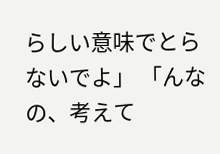らしい意味でとらないでよ」 「んなの、考えて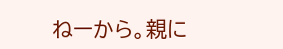ねーから。親に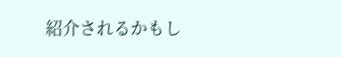紹介されるかもし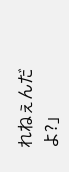れねぇんだよ?」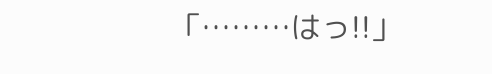「………はっ!!」